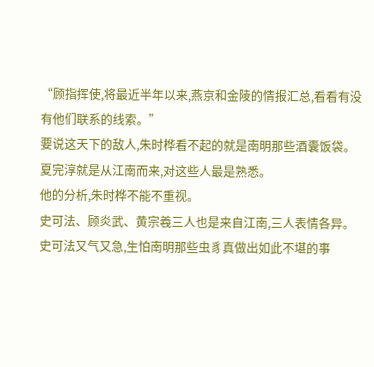“顾指挥使,将最近半年以来,燕京和金陵的情报汇总,看看有没有他们联系的线索。”
要说这天下的敌人,朱时桦看不起的就是南明那些酒囊饭袋。
夏完淳就是从江南而来,对这些人最是熟悉。
他的分析,朱时桦不能不重视。
史可法、顾炎武、黄宗羲三人也是来自江南,三人表情各异。
史可法又气又急,生怕南明那些虫豸真做出如此不堪的事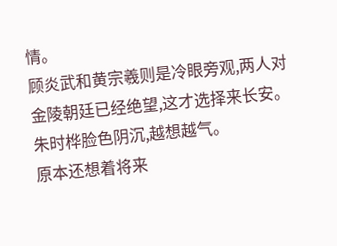情。
顾炎武和黄宗羲则是冷眼旁观,两人对金陵朝廷已经绝望,这才选择来长安。
朱时桦脸色阴沉,越想越气。
原本还想着将来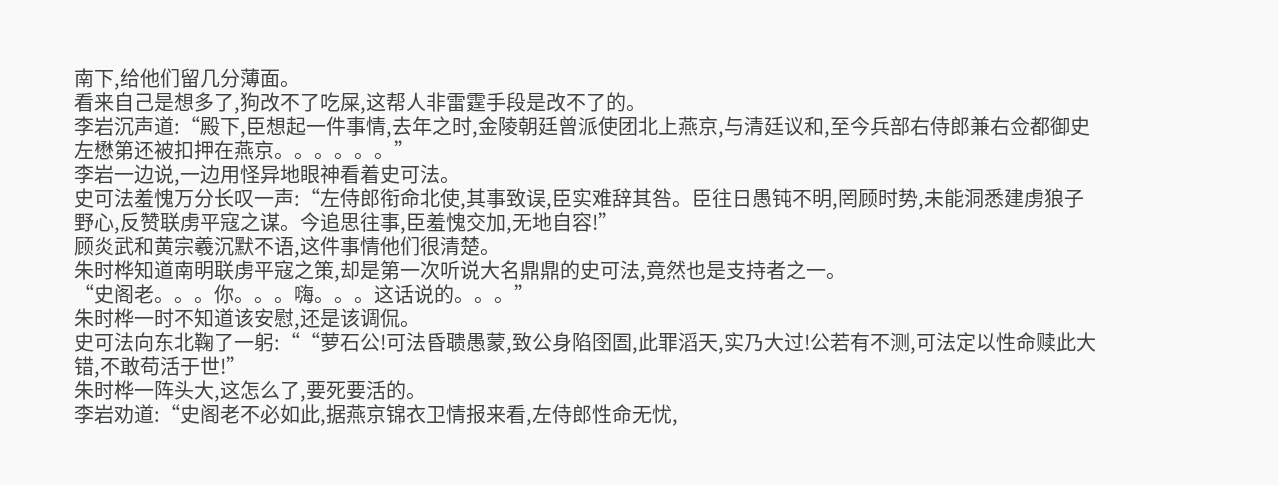南下,给他们留几分薄面。
看来自己是想多了,狗改不了吃屎,这帮人非雷霆手段是改不了的。
李岩沉声道:“殿下,臣想起一件事情,去年之时,金陵朝廷曾派使团北上燕京,与清廷议和,至今兵部右侍郎兼右佥都御史左懋第还被扣押在燕京。。。。。。”
李岩一边说,一边用怪异地眼神看着史可法。
史可法羞愧万分长叹一声:“左侍郎衔命北使,其事致误,臣实难辞其咎。臣往日愚钝不明,罔顾时势,未能洞悉建虏狼子野心,反赞联虏平寇之谋。今追思往事,臣羞愧交加,无地自容!”
顾炎武和黄宗羲沉默不语,这件事情他们很清楚。
朱时桦知道南明联虏平寇之策,却是第一次听说大名鼎鼎的史可法,竟然也是支持者之一。
“史阁老。。。你。。。嗨。。。这话说的。。。”
朱时桦一时不知道该安慰,还是该调侃。
史可法向东北鞠了一躬:““萝石公!可法昏聩愚蒙,致公身陷囹圄,此罪滔天,实乃大过!公若有不测,可法定以性命赎此大错,不敢苟活于世!”
朱时桦一阵头大,这怎么了,要死要活的。
李岩劝道:“史阁老不必如此,据燕京锦衣卫情报来看,左侍郎性命无忧,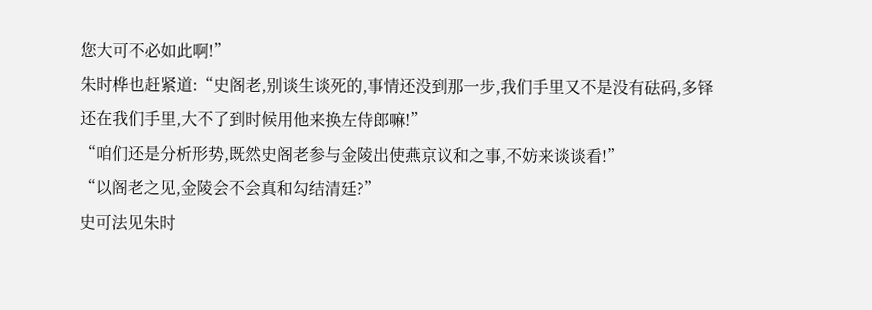您大可不必如此啊!”
朱时桦也赶紧道:“史阁老,别谈生谈死的,事情还没到那一步,我们手里又不是没有砝码,多铎还在我们手里,大不了到时候用他来换左侍郎嘛!”
“咱们还是分析形势,既然史阁老参与金陵出使燕京议和之事,不妨来谈谈看!”
“以阁老之见,金陵会不会真和勾结清廷?”
史可法见朱时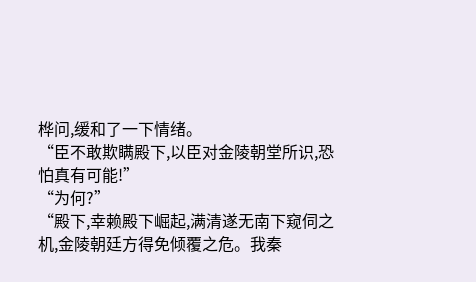桦问,缓和了一下情绪。
“臣不敢欺瞒殿下,以臣对金陵朝堂所识,恐怕真有可能!”
“为何?”
“殿下,幸赖殿下崛起,满清遂无南下窥伺之机,金陵朝廷方得免倾覆之危。我秦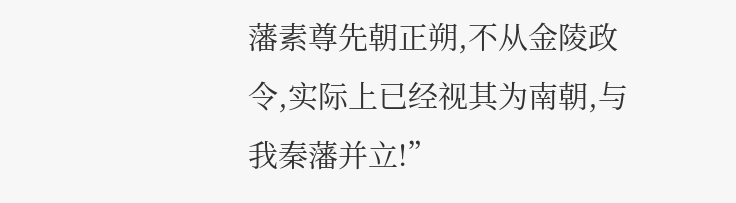藩素尊先朝正朔,不从金陵政令,实际上已经视其为南朝,与我秦藩并立!”